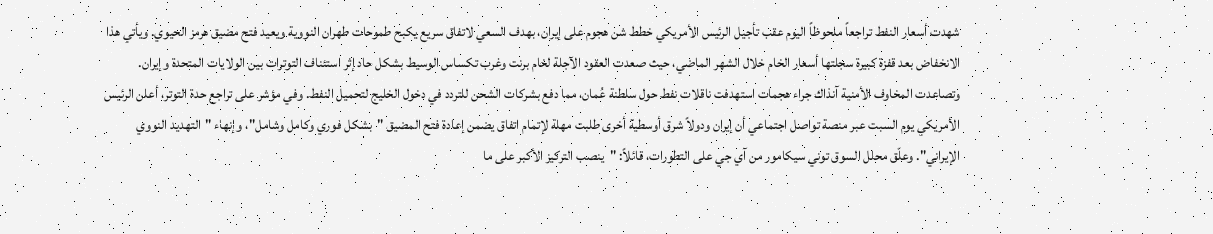شهدت أسعار النفط تراجعاً ملحوظاً اليوم عقب تأجيل الرئيس الأمريكي خطط شن هجوم على إيران، بهدف السعي لاتفاق سريع يكبح طموحات طهران النووية ويعيد فتح مضيق هرمز الحيوي. ويأتي هذا الانخفاض بعد قفزة كبيرة سجلتها أسعار الخام خلال الشهر الماضي، حيث صعدت العقود الآجلة لخام برنت وغرب تكساس الوسيط بشكل حاد إثر استئناف التوترات بين الولايات المتحدة وإيران. وتصاعدت المخاوف الأمنية آنذاك جراء هجمات استهدفت ناقلات نفط حول سلطنة عُمان، مما دفع بشركات الشحن للتردد في دخول الخليج لتحميل النفط. وفي مؤشر على تراجع حدة التوتر، أعلن الرئيس الأمريكي يوم السبت عبر منصة تواصل اجتماعي أن إيران ودولاً شرق أوسطية أخرى طلبت مهلة لإتمام اتفاق يضمن إعادة فتح المضيق "بشكل فوري وكامل وشامل"، وإنهاء "التهديد النووي الإيراني". وعلّق محلل السوق توني سيكامور من آي جي على التطورات، قائلاً: "ينصب التركيز الأكبر على ما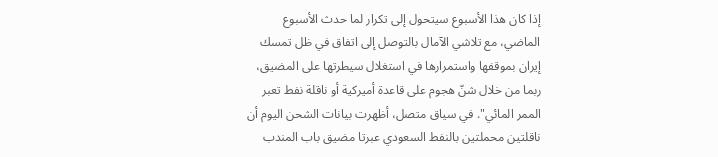إذا كان هذا الأسبوع سيتحول إلى تكرار لما حدث الأسبوع الماضي، مع تلاشي الآمال بالتوصل إلى اتفاق في ظل تمسك إيران بموقفها واستمرارها في استغلال سيطرتها على المضيق، ربما من خلال شنّ هجوم على قاعدة أميركية أو ناقلة نفط تعبر الممر المائي". في سياق متصل، أظهرت بيانات الشحن اليوم أن ناقلتين محملتين بالنفط السعودي عبرتا مضيق باب المندب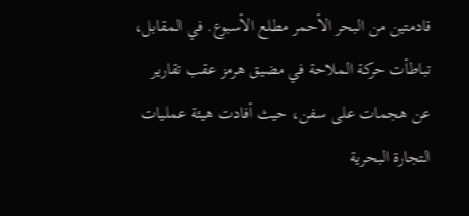قادمتين من البحر الأحمر مطلع الأسبوع. في المقابل، تباطأت حركة الملاحة في مضيق هرمز عقب تقارير عن هجمات على سفن، حيث أفادت هيئة عمليات التجارة البحرية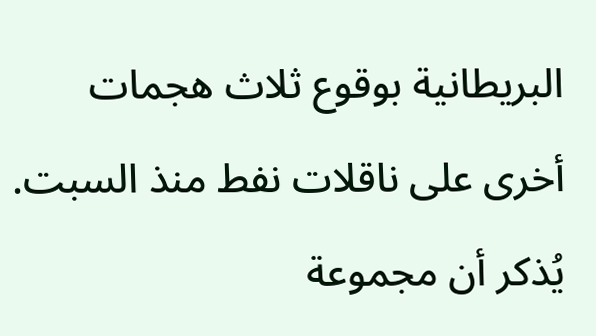البريطانية بوقوع ثلاث هجمات أخرى على ناقلات نفط منذ السبت. يُذكر أن مجموعة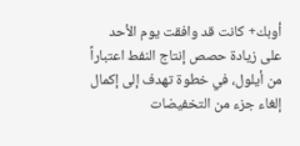أوبك+ كانت قد وافقت يوم الأحد على زيادة حصص إنتاج النفط اعتباراً من أيلول، في خطوة تهدف إلى إكمال إلغاء جزء من التخفيضات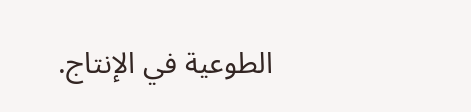الطوعية في الإنتاج.